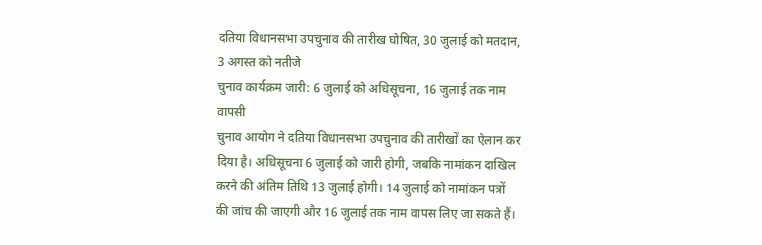दतिया विधानसभा उपचुनाव की तारीख घोषित, 30 जुलाई को मतदान, 3 अगस्त को नतीजे
चुनाव कार्यक्रम जारी: 6 जुलाई को अधिसूचना, 16 जुलाई तक नाम वापसी
चुनाव आयोग ने दतिया विधानसभा उपचुनाव की तारीखों का ऐलान कर दिया है। अधिसूचना 6 जुलाई को जारी होगी, जबकि नामांकन दाखिल करने की अंतिम तिथि 13 जुलाई होगी। 14 जुलाई को नामांकन पत्रों की जांच की जाएगी और 16 जुलाई तक नाम वापस लिए जा सकते हैं।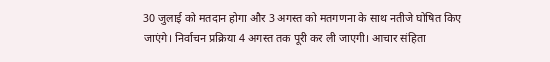30 जुलाई को मतदान होगा और 3 अगस्त को मतगणना के साथ नतीजे घोषित किए जाएंगे। निर्वाचन प्रक्रिया 4 अगस्त तक पूरी कर ली जाएगी। आचार संहिता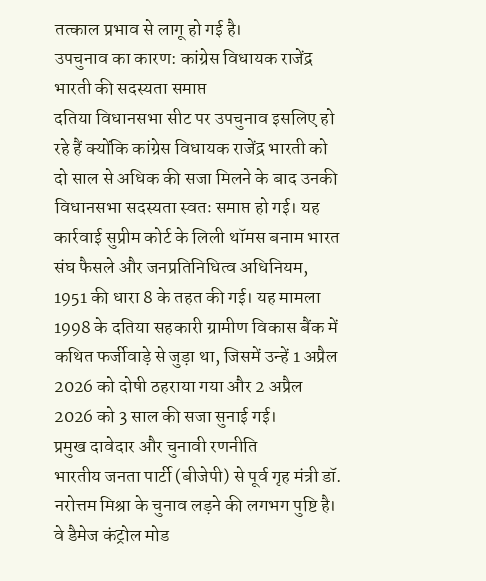तत्काल प्रभाव से लागू हो गई है।
उपचुनाव का कारण: कांग्रेस विधायक राजेंद्र भारती की सदस्यता समाप्त
दतिया विधानसभा सीट पर उपचुनाव इसलिए हो रहे हैं क्योंकि कांग्रेस विधायक राजेंद्र भारती को दो साल से अधिक की सजा मिलने के बाद उनकी विधानसभा सदस्यता स्वतः समाप्त हो गई। यह कार्रवाई सुप्रीम कोर्ट के लिली थॉमस बनाम भारत संघ फैसले और जनप्रतिनिधित्व अधिनियम, 1951 की धारा 8 के तहत की गई। यह मामला 1998 के दतिया सहकारी ग्रामीण विकास बैंक में कथित फर्जीवाड़े से जुड़ा था, जिसमें उन्हें 1 अप्रैल 2026 को दोषी ठहराया गया और 2 अप्रैल 2026 को 3 साल की सजा सुनाई गई।
प्रमुख दावेदार और चुनावी रणनीति
भारतीय जनता पार्टी (बीजेपी) से पूर्व गृह मंत्री डॉ. नरोत्तम मिश्रा के चुनाव लड़ने की लगभग पुष्टि है। वे डैमेज कंट्रोल मोड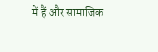में हैं और सामाजिक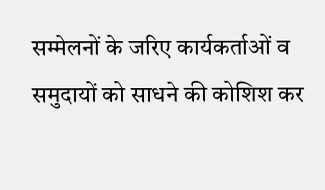सम्मेलनों के जरिए कार्यकर्ताओं व समुदायों को साधने की कोशिश कर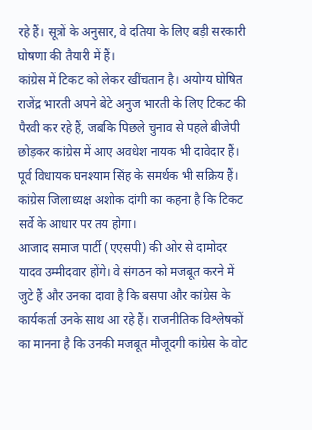रहे हैं। सूत्रों के अनुसार, वे दतिया के लिए बड़ी सरकारी घोषणा की तैयारी में हैं।
कांग्रेस में टिकट को लेकर खींचतान है। अयोग्य घोषित राजेंद्र भारती अपने बेटे अनुज भारती के लिए टिकट की पैरवी कर रहे हैं, जबकि पिछले चुनाव से पहले बीजेपी छोड़कर कांग्रेस में आए अवधेश नायक भी दावेदार हैं। पूर्व विधायक घनश्याम सिंह के समर्थक भी सक्रिय हैं। कांग्रेस जिलाध्यक्ष अशोक दांगी का कहना है कि टिकट सर्वे के आधार पर तय होगा।
आजाद समाज पार्टी (एएसपी) की ओर से दामोदर यादव उम्मीदवार होंगे। वे संगठन को मजबूत करने में जुटे हैं और उनका दावा है कि बसपा और कांग्रेस के कार्यकर्ता उनके साथ आ रहे हैं। राजनीतिक विश्लेषकों का मानना है कि उनकी मजबूत मौजूदगी कांग्रेस के वोट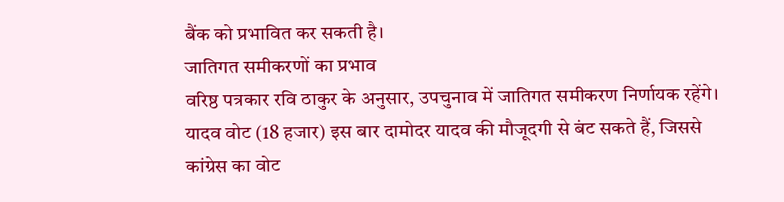बैंक को प्रभावित कर सकती है।
जातिगत समीकरणों का प्रभाव
वरिष्ठ पत्रकार रवि ठाकुर के अनुसार, उपचुनाव में जातिगत समीकरण निर्णायक रहेंगे। यादव वोट (18 हजार) इस बार दामोदर यादव की मौजूदगी से बंट सकते हैं, जिससे कांग्रेस का वोट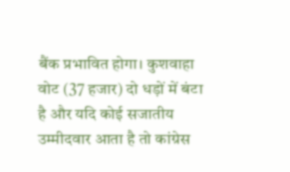बैंक प्रभावित होगा। कुशवाहा वोट (37 हजार) दो धड़ों में बंटा है और यदि कोई सजातीय उम्मीदवार आता है तो कांग्रेस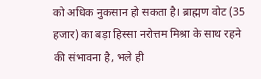को अधिक नुकसान हो सकता है। ब्राह्मण वोट (35 हजार) का बड़ा हिस्सा नरोत्तम मिश्रा के साथ रहने की संभावना है, भले ही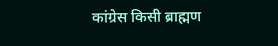कांग्रेस किसी ब्राह्मण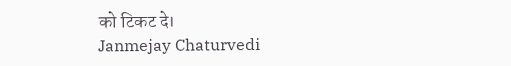को टिकट दे।
Janmejay Chaturvedi